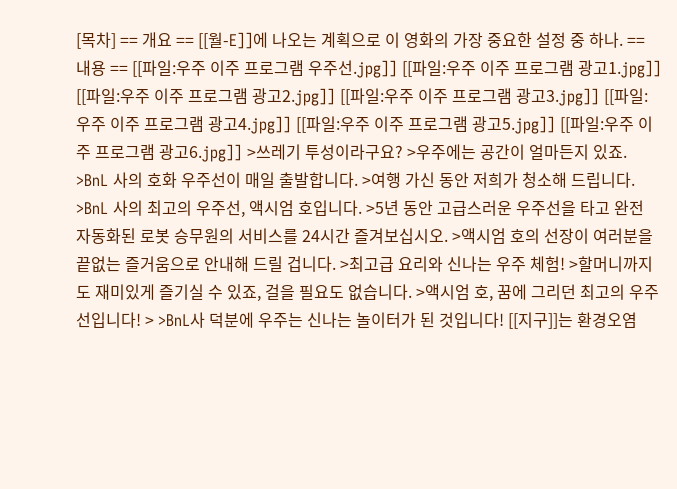[목차] == 개요 == [[월-E]]에 나오는 계획으로 이 영화의 가장 중요한 설정 중 하나. == 내용 == [[파일:우주 이주 프로그램 우주선.jpg]] [[파일:우주 이주 프로그램 광고1.jpg]] [[파일:우주 이주 프로그램 광고2.jpg]] [[파일:우주 이주 프로그램 광고3.jpg]] [[파일:우주 이주 프로그램 광고4.jpg]] [[파일:우주 이주 프로그램 광고5.jpg]] [[파일:우주 이주 프로그램 광고6.jpg]] >쓰레기 투성이라구요? >우주에는 공간이 얼마든지 있죠. >BnL 사의 호화 우주선이 매일 출발합니다. >여행 가신 동안 저희가 청소해 드립니다. >BnL 사의 최고의 우주선, 액시엄 호입니다. >5년 동안 고급스러운 우주선을 타고 완전 자동화된 로봇 승무원의 서비스를 24시간 즐겨보십시오. >액시엄 호의 선장이 여러분을 끝없는 즐거움으로 안내해 드릴 겁니다. >최고급 요리와 신나는 우주 체험! >할머니까지도 재미있게 즐기실 수 있죠, 걸을 필요도 없습니다. >액시엄 호, 꿈에 그리던 최고의 우주선입니다! > >BnL사 덕분에 우주는 신나는 놀이터가 된 것입니다! [[지구]]는 환경오염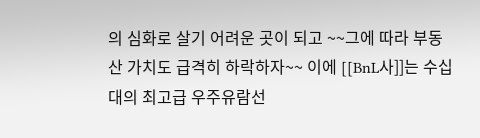의 심화로 살기 어려운 곳이 되고 ~~그에 따라 부동산 가치도 급격히 하락하자~~ 이에 [[BnL사]]는 수십 대의 최고급 우주유람선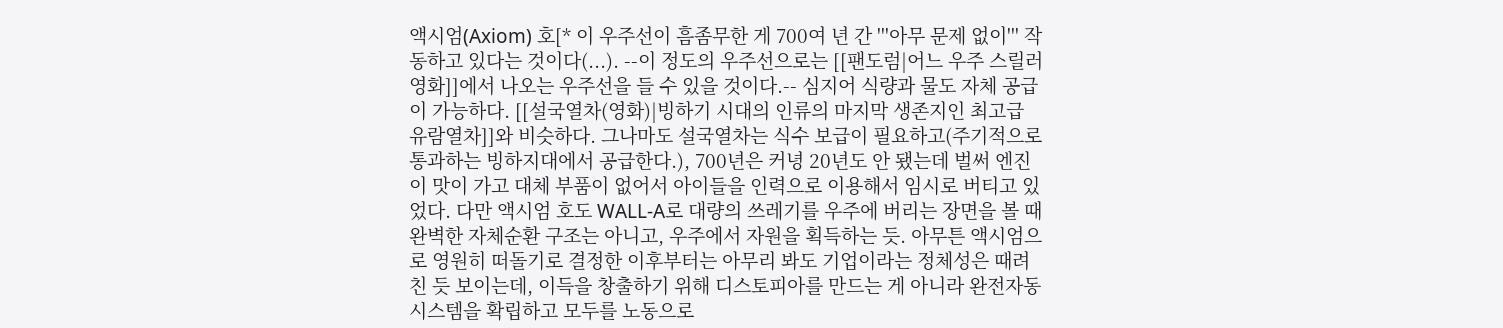액시엄(Axiom) 호[* 이 우주선이 흠좀무한 게 700여 년 간 '''아무 문제 없이''' 작동하고 있다는 것이다(...). --이 정도의 우주선으로는 [[팬도럼|어느 우주 스릴러 영화]]에서 나오는 우주선을 들 수 있을 것이다.-- 심지어 식량과 물도 자체 공급이 가능하다. [[설국열차(영화)|빙하기 시대의 인류의 마지막 생존지인 최고급 유람열차]]와 비슷하다. 그나마도 설국열차는 식수 보급이 필요하고(주기적으로 통과하는 빙하지대에서 공급한다.), 700년은 커녕 20년도 안 됐는데 벌써 엔진이 맛이 가고 대체 부품이 없어서 아이들을 인력으로 이용해서 임시로 버티고 있었다. 다만 액시엄 호도 WALL-A로 대량의 쓰레기를 우주에 버리는 장면을 볼 때 완벽한 자체순환 구조는 아니고, 우주에서 자원을 획득하는 듯. 아무튼 액시엄으로 영원히 떠돌기로 결정한 이후부터는 아무리 봐도 기업이라는 정체성은 때려친 듯 보이는데, 이득을 창출하기 위해 디스토피아를 만드는 게 아니라 완전자동 시스템을 확립하고 모두를 노동으로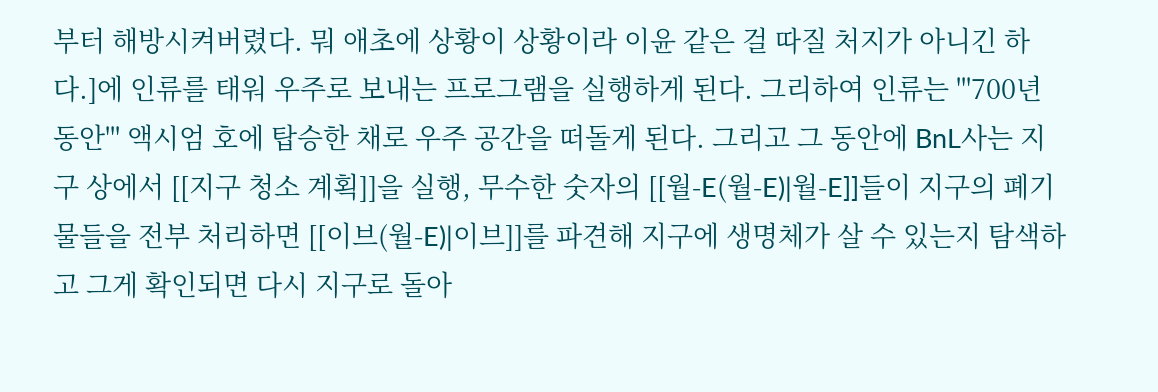부터 해방시켜버렸다. 뭐 애초에 상황이 상황이라 이윤 같은 걸 따질 처지가 아니긴 하다.]에 인류를 태워 우주로 보내는 프로그램을 실행하게 된다. 그리하여 인류는 '''700년 동안''' 액시엄 호에 탑승한 채로 우주 공간을 떠돌게 된다. 그리고 그 동안에 BnL사는 지구 상에서 [[지구 청소 계획]]을 실행, 무수한 숫자의 [[월-E(월-E)|월-E]]들이 지구의 폐기물들을 전부 처리하면 [[이브(월-E)|이브]]를 파견해 지구에 생명체가 살 수 있는지 탐색하고 그게 확인되면 다시 지구로 돌아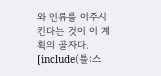와 인류를 이주시킨다는 것이 이 계획의 골자다. [include(틀:스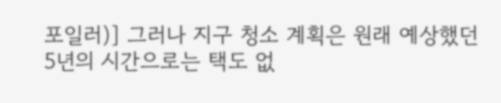포일러)] 그러나 지구 청소 계획은 원래 예상했던 5년의 시간으로는 택도 없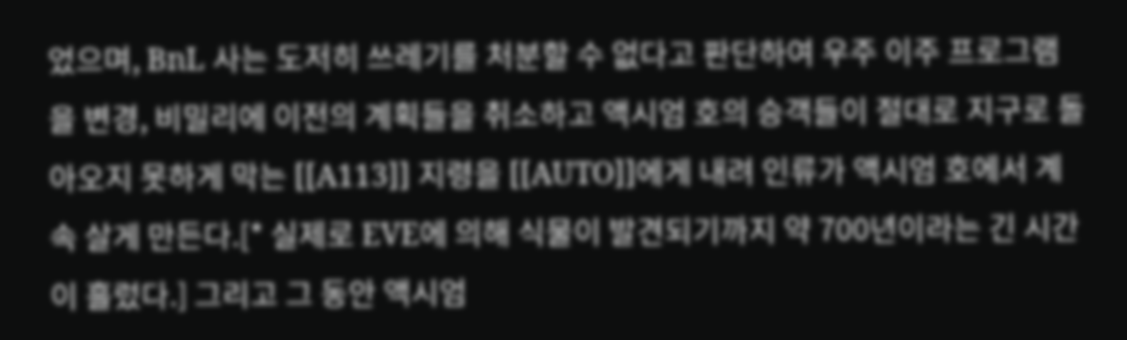었으며, BnL 사는 도저히 쓰레기를 처분할 수 없다고 판단하여 우주 이주 프로그램을 변경, 비밀리에 이전의 계획들을 취소하고 액시엄 호의 승객들이 절대로 지구로 돌아오지 못하게 막는 [[A113]] 지령을 [[AUTO]]에게 내려 인류가 액시엄 호에서 계속 살게 만든다.[* 실제로 EVE에 의해 식물이 발견되기까지 약 700년이라는 긴 시간이 흘렀다.] 그리고 그 동안 액시엄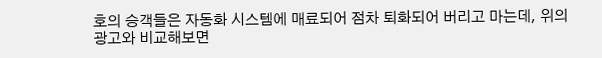호의 승객들은 자동화 시스템에 매료되어 점차 퇴화되어 버리고 마는데, 위의 광고와 비교해보면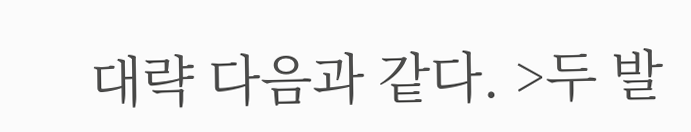대략 다음과 같다. >두 발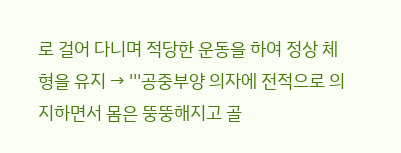로 걸어 다니며 적당한 운동을 하여 정상 체형을 유지 → '''공중부양 의자에 전적으로 의지하면서 몸은 뚱뚱해지고 골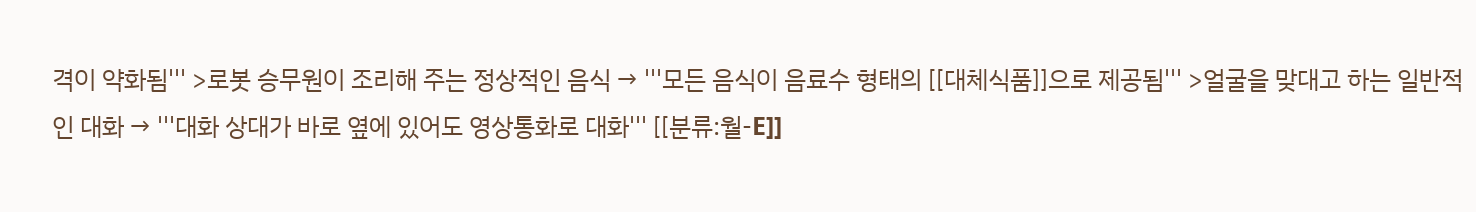격이 약화됨''' >로봇 승무원이 조리해 주는 정상적인 음식 → '''모든 음식이 음료수 형태의 [[대체식품]]으로 제공됨''' >얼굴을 맞대고 하는 일반적인 대화 → '''대화 상대가 바로 옆에 있어도 영상통화로 대화''' [[분류:월-E]]